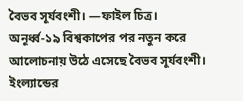বৈভব সূর্যবংশী। —ফাইল চিত্র।
অনূর্ধ্ব-১৯ বিশ্বকাপের পর নতুন করে আলোচনায় উঠে এসেছে বৈভব সূর্যবংশী। ইংল্যান্ডের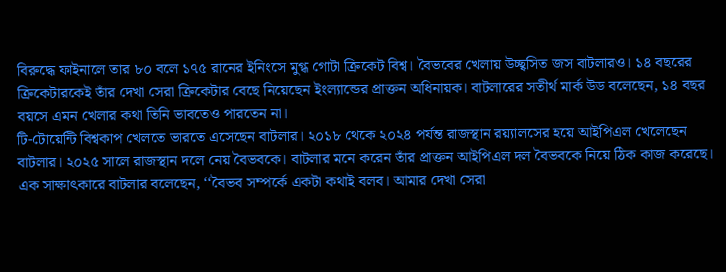বিরুদ্ধে ফাইনালে তার ৮০ বলে ১৭৫ রানের ইনিংসে মুগ্ধ গোটা ক্রিকেট বিশ্ব। বৈভবের খেলায় উচ্ছ্বসিত জস বাটলারও। ১৪ বছরের ক্রিকেটারকেই তাঁর দেখা সেরা ক্রিকেটার বেছে নিয়েছেন ইংল্যান্ডের প্রাক্তন অধিনায়ক। বাটলারের সতীর্থ মার্ক উড বলেছেন, ১৪ বছর বয়সে এমন খেলার কথা তিনি ভাবতেও পারতেন না।
টি-টোয়েন্টি বিশ্বকাপ খেলতে ভারতে এসেছেন বাটলার। ২০১৮ থেকে ২০২৪ পর্যন্ত রাজস্থান রয়্যালসের হয়ে আইপিএল খেলেছেন বাটলার। ২০২৫ সালে রাজস্থান দলে নেয় বৈভবকে। বাটলার মনে করেন তাঁর প্রাক্তন আইপিএল দল বৈভবকে নিয়ে ঠিক কাজ করেছে।
এক সাক্ষাৎকারে বাটলার বলেছেন, ‘‘বৈভব সম্পর্কে একটা কথাই বলব। আমার দেখা সেরা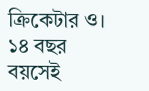ক্রিকেটার ও। ১৪ বছর বয়সেই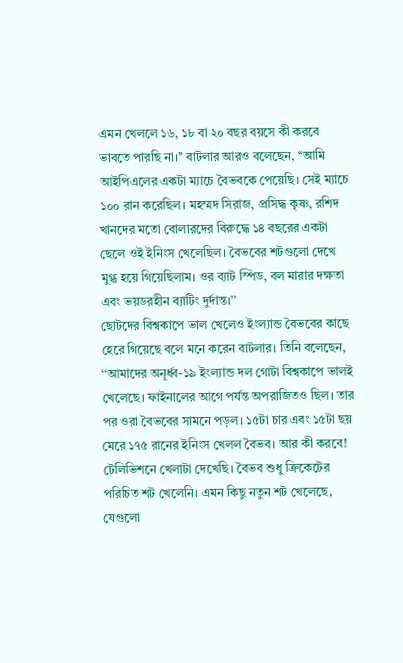এমন খেললে ১৬, ১৮ বা ২০ বছর বয়সে কী করবে ভাবতে পারছি না।’’ বাটলার আরও বলেছেন, ‘‘আমি আইপিএলের একটা ম্যাচে বৈভবকে পেয়েছি। সেই ম্যাচে ১০০ রান করেছিল। মহম্মদ সিরাজ, প্রসিদ্ধ কৃষ্ণ, রশিদ খানদের মতো বোলারদের বিরুদ্ধে ১৪ বছরের একটা ছেলে ওই ইনিংস খেলেছিল। বৈভবের শটগুলো দেখে মুগ্ধ হয়ে গিয়েছিলাম। ওর ব্যাট স্পিড, বল মারার দক্ষতা এবং ভয়ডরহীন ব্যাটিং দুর্দান্ত।’’
ছোটদের বিশ্বকাপে ভাল খেলেও ইংল্যান্ড বৈভবের কাছে হেরে গিয়েছে বলে মনে করেন বাটলার। তিনি বলেছেন, ‘‘আমাদের অনূর্ধ্ব-১৯ ইংল্যান্ড দল গোটা বিশ্বকাপে ভালই খেলেছে। ফাইনালের আগে পর্যন্ত অপরাজিতও ছিল। তার পর ওরা বৈভবের সামনে পড়ল। ১৫টা চার এবং ১৫টা ছয় মেরে ১৭৫ রানের ইনিংস খেলল বৈভব। আর কী করবে! টেলিভিশনে খেলাটা দেখেছি। বৈভব শুধু ক্রিকেটের পরিচিত শট খেলেনি। এমন কিছু নতুন শট খেলেছে, যেগুলো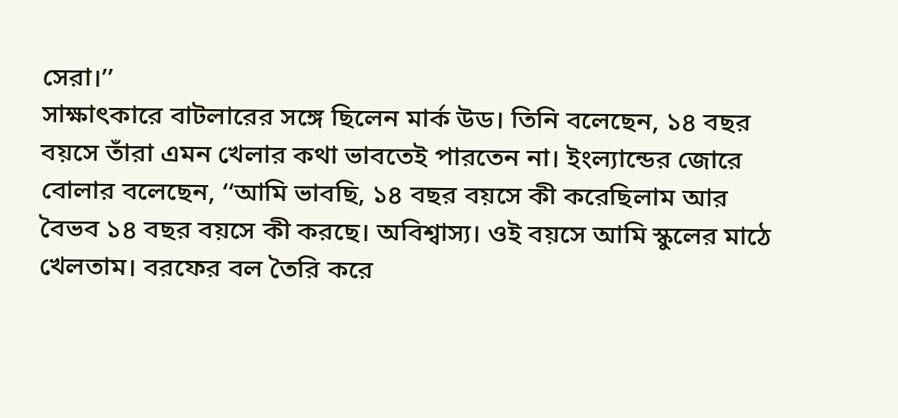সেরা।’’
সাক্ষাৎকারে বাটলারের সঙ্গে ছিলেন মার্ক উড। তিনি বলেছেন, ১৪ বছর বয়সে তাঁরা এমন খেলার কথা ভাবতেই পারতেন না। ইংল্যান্ডের জোরে বোলার বলেছেন, ‘‘আমি ভাবছি, ১৪ বছর বয়সে কী করেছিলাম আর বৈভব ১৪ বছর বয়সে কী করছে। অবিশ্বাস্য। ওই বয়সে আমি স্কুলের মাঠে খেলতাম। বরফের বল তৈরি করে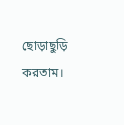ছোড়াছুড়ি করতাম।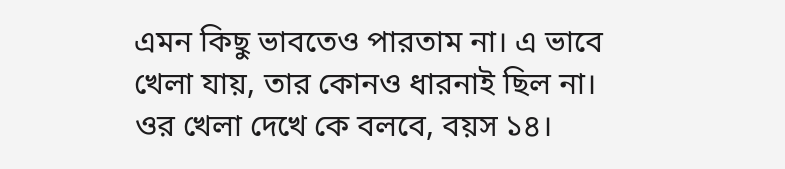এমন কিছু ভাবতেও পারতাম না। এ ভাবে খেলা যায়, তার কোনও ধারনাই ছিল না। ওর খেলা দেখে কে বলবে, বয়স ১৪।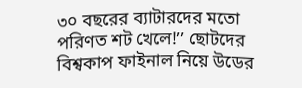৩০ বছরের ব্যাটারদের মতো পরিণত শট খেলে!’’ ছোটদের বিশ্বকাপ ফাইনাল নিয়ে উডের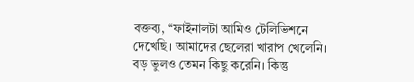বক্তব্য, ‘‘ফাইনালটা আমিও টেলিভিশনে দেখেছি। আমাদের ছেলেরা খারাপ খেলেনি। বড় ভুলও তেমন কিছু করেনি। কিন্তু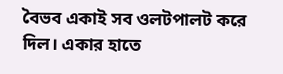বৈভব একাই সব ওলটপালট করে দিল। একার হাতে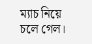ম্যাচ নিয়ে চলে গেল।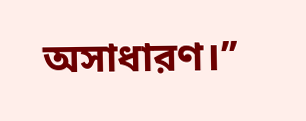অসাধারণ।’’